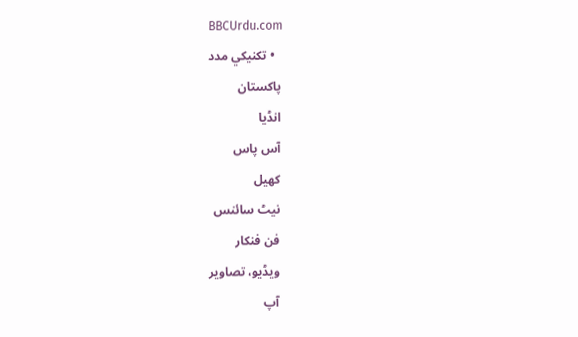BBCUrdu.com
  • تکنيکي مدد
پاکستان
انڈیا
آس پاس
کھیل
نیٹ سائنس
فن فنکار
ویڈیو، تصاویر
آپ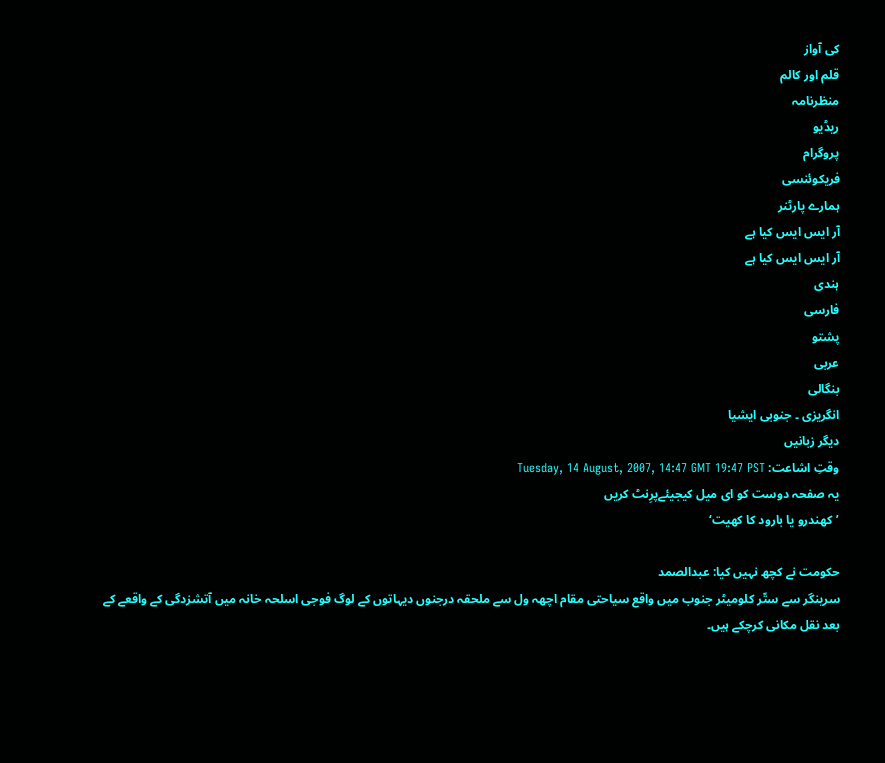کی آواز
قلم اور کالم
منظرنامہ
ریڈیو
پروگرام
فریکوئنسی
ہمارے پارٹنر
آر ایس ایس کیا ہے
آر ایس ایس کیا ہے
ہندی
فارسی
پشتو
عربی
بنگالی
انگریزی ۔ جنوبی ایشیا
دیگر زبانیں
وقتِ اشاعت: Tuesday, 14 August, 2007, 14:47 GMT 19:47 PST
یہ صفحہ دوست کو ای میل کیجیئےپرِنٹ کریں
’کھندرو یا بارود کا کھیت‘

حکومت نے کچھ نہیں کیا: عبدالصمد
سرینگر سے ستّر کلومیٹر جنوب میں واقع سیاحتی مقام اچھہ ول سے ملحقہ درجنوں دیہاتوں کے لوگ فوجی اسلحہ خانہ میں آتشزدگی کے واقعے کے بعد نقل مکانی کرچکے ہیں۔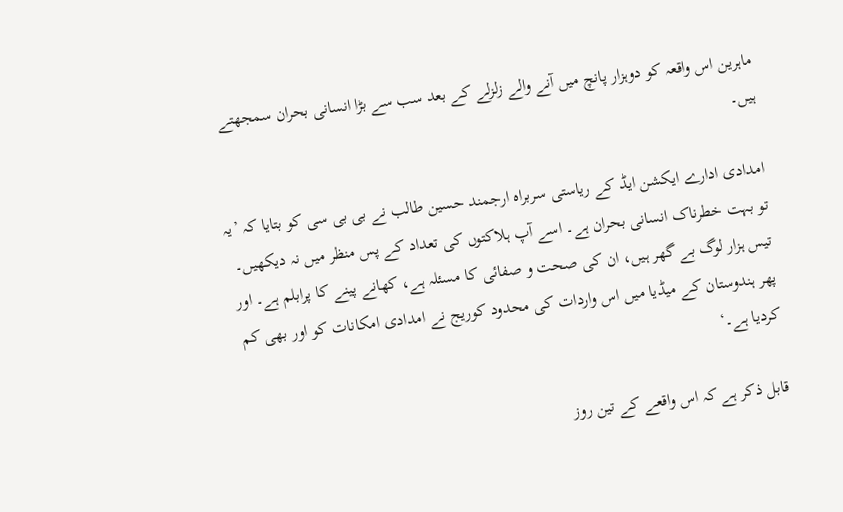ماہرین اس واقعہ کو دوہزار پانچ میں آنے والے زلزلے کے بعد سب سے بڑا انسانی بحران سمجھتے ہیں۔

امدادی ادارے ایکشن ایڈ کے ریاستی سربراہ ارجمند حسین طالب نے بی بی سی کو بتایا کہ ’یہ تو بہت خطرناک انسانی بحران ہے۔ اسے آپ ہلاکتوں کی تعداد کے پس منظر میں نہ دیکھیں۔ تیس ہزار لوگ بے گھر ہیں، ان کی صحت و صفائی کا مسئلہ ہے، کھانے پینے کا پرابلم ہے۔ اور پھر ہندوستان کے میڈیا میں اس واردات کی محدود کوریج نے امدادی امکانات کو اور بھی کم کردیا ہے۔‘

قابل ذکر ہے کہ اس واقعے کے تین روز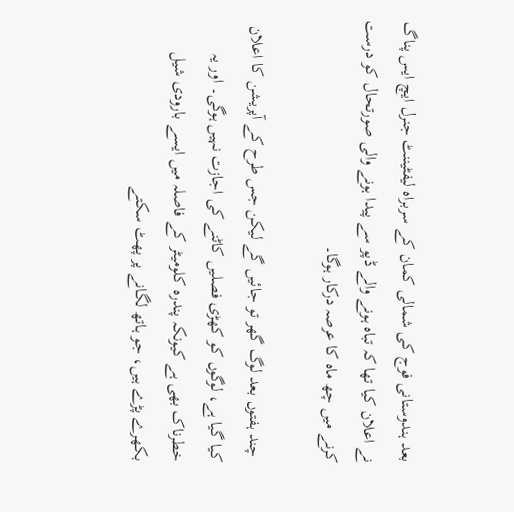بعد ہندوستانی فوج کی شمالی کمان کے سربراہ لیفٹیننٹ جنرل ایچ ایس پناگ نے اعلان کیا تھا کہ تباہ ہونے والے ڈپو سے پیدا ہونے والی صورتحال کو درست کرنے میں چھ ماہ کا عرصہ درکار ہوگا۔

 چند ہفتوں بعد لوگ گھر تو جائیں گے لیکن جس طرح کے آپریشن کا اعلان کیا گیا ہے، لوگوں کو کھڑی فصلیں کاٹنے کی اجازت نہیں ہوگی۔ اور یہ خطرناک بھی ہے کیونکہ پندرہ کلومیٹر کے فاصلہ میں ایسے بارودی شیل بکھرے پڑے ہیں، جو ہاتھ لگانے پر پھٹ سکتے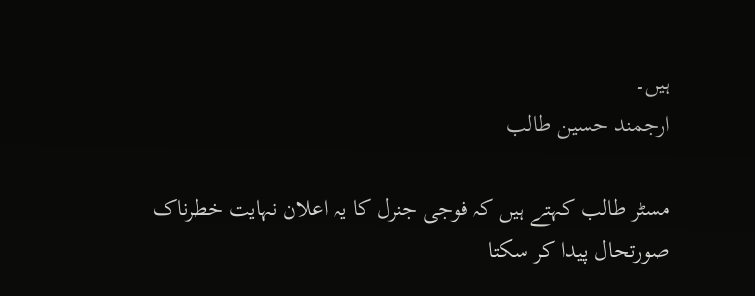ہیں۔
ارجمند حسین طالب

مسٹر طالب کہتے ہیں کہ فوجی جنرل کا یہ اعلان نہایت خطرناک صورتحال پیدا کر سکتا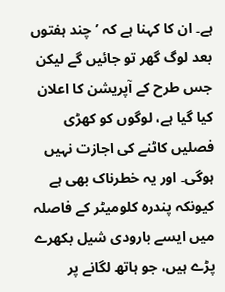ہے۔ ان کا کہنا ہے کہ ’چند ہفتوں بعد لوگ گھر تو جائیں گے لیکن جس طرح کے آپریشن کا اعلان کیا گیا ہے، لوگوں کو کھڑی فصلیں کاٹنے کی اجازت نہیں ہوگی۔ اور یہ خطرناک بھی ہے کیونکہ پندرہ کلومیٹر کے فاصلہ میں ایسے بارودی شیل بکھرے پڑے ہیں، جو ہاتھ لگانے پر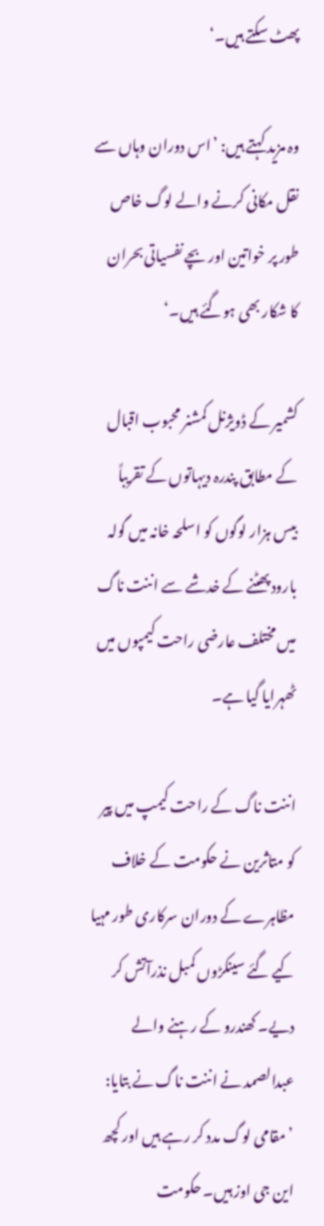پھٹ سکتے ہیں۔‘

وہ مزید کہتے ہیں: ’اس دوران وہاں سے نقل مکانی کرنے والے لوگ خاص طور پر خواتین اور بچے نفسیاتی بحران کا شکار بھی ہوگئے ہیں۔‘

کشمیر کے ڈویژنل کمشنر محبوب اقبال کے مطابق پندرہ دیہاتوں کے تقریباً بیس ہزار لوگوں کو اسلحہ خانہ میں گولہ بارود پھٹنے کے خدشے سے اننت ناگ میں مختلف عارضی راحت کیمپوں میں ٹھہرایا گیا ہے۔

اننت ناگ کے راحت کیمپ میں پیر کو متاثرین نے حکومت کے خلاف مظاہرے کے دوران سرکاری طور مہیا کیے گئے سینکڑوں کمبل نذرآتش کر دیے۔ کھندرو کے رہنے والے عبدالصمد نے اننت ناگ نے بتایا: ’مقامی لوگ مدد کر رہے ہیں اور کچھ این جی اوز ہیں۔ حکومت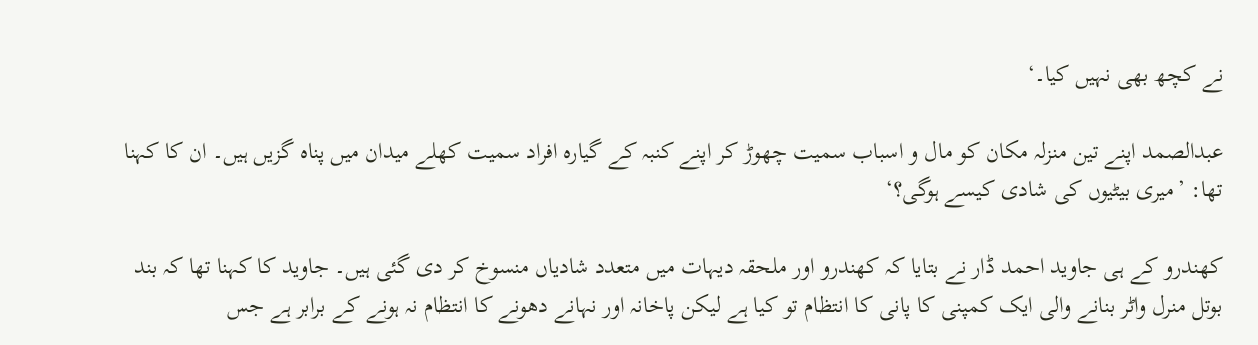نے کچھ بھی نہیں کیا۔‘

عبدالصمد اپنے تین منزلہ مکان کو مال و اسباب سمیت چھوڑ کر اپنے کنبہ کے گیارہ افراد سمیت کھلے میدان میں پناہ گزیں ہیں۔ ان کا کہنا تھا: ’میری بیٹیوں کی شادی کیسے ہوگی؟‘

کھندرو کے ہی جاوید احمد ڈار نے بتایا کہ کھندرو اور ملحقہ دیہات میں متعدد شادیاں منسوخ کر دی گئی ہیں۔ جاوید کا کہنا تھا کہ بند بوتل منرل واٹر بنانے والی ایک کمپنی کا پانی کا انتظام تو کیا ہے لیکن پاخانہ اور نہانے دھونے کا انتظام نہ ہونے کے برابر ہے جس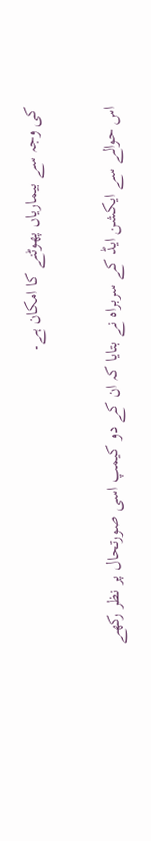کی وجہ سے بیماریاں پھوٹنے کا امکان ہے۔

اس حوالے سے ایکشن ایڈ کے سربراہ نے بتایا کہ ان کے دو کیمپ اسی صورتحال پر نظر رکھے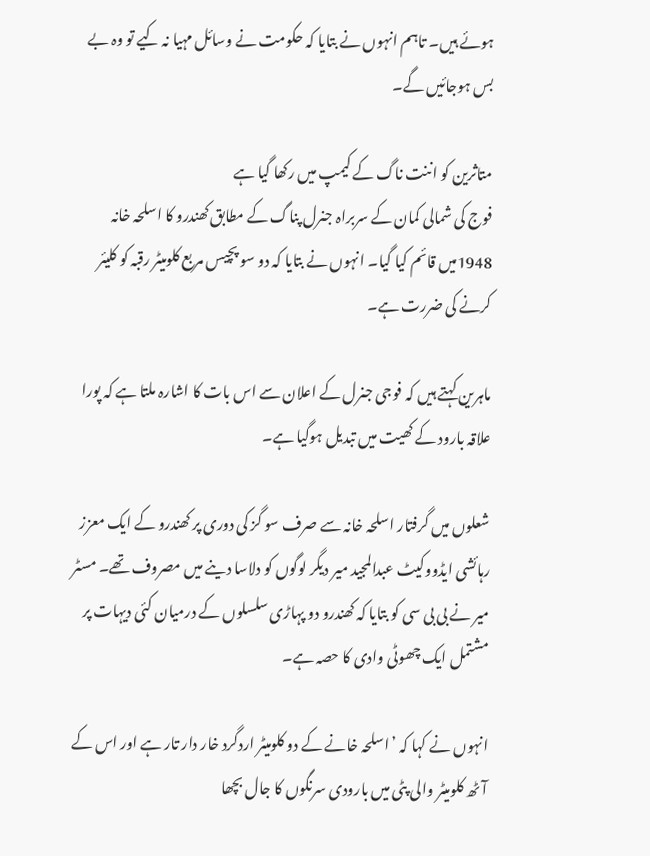ہوئے ہیں۔ تاہم انہوں نے بتایا کہ حکومت نے وسائل مہیا نہ کیے تو وہ بے بس ہوجائیں گے۔

متاثرین کو اننت ناگ کے کیمپ میں رکھا گیا ہے
فوج کی شمالی کمان کے سربراہ جنرل پناگ کے مطابق کھندرو کا اسلحہ خانہ 1948میں قائم کیا گیا۔ انہوں نے بتایا کہ دو سو پچیس مربع کلومیٹر رقبہ کو کلیئر کرنے کی ضررت ہے۔

ماہرین کہتے ہیں کہ فوجی جنرل کے اعلان سے اس بات کا اشارہ ملتا ہے کہ پورا علاقہ بارود کے کھیت میں تبدیل ہوگیا ہے۔

شعلوں میں گرفتار اسلحہ خانہ سے صرف سو گز کی دوری پر کھندرو کے ایک معزز رہائشی ایڈووکیٹ عبدالمجید میر دیگر لوگوں کو دلاسا دینے میں مصروف تھے۔ مسٹر میر نے بی بی سی کو بتایا کہ کھندرو دو پہاڑی سلسلوں کے درمیان کئی دیہات پر مشتمل ایک چھوٹی وادی کا حصہ ہے۔

انہوں نے کہا کہ ’اسلحہ خانے کے دو کلومیٹر اردگرد خار دار تار ہے اور اس کے آٹھ کلومیٹر والی پٹی میں بارودی سرنگوں کا جال بچھا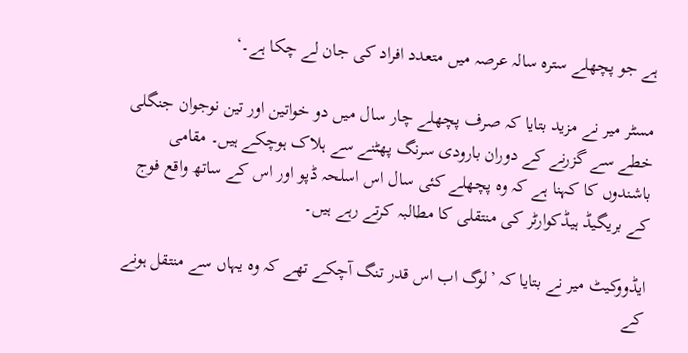ہے جو پچھلے سترہ سالہ عرصہ میں متعدد افراد کی جان لے چکا ہے۔‘

مسٹر میر نے مزید بتایا کہ صرف پچھلے چار سال میں دو خواتین اور تین نوجوان جنگلی خطے سے گزرنے کے دوران بارودی سرنگ پھٹنے سے ہلاک ہوچکے ہیں۔ مقامی باشندوں کا کہنا ہے کہ وہ پچھلے کئی سال اس اسلحہ ڈپو اور اس کے ساتھ واقع فوج کے بریگیڈ ہیڈکوارٹر کی منتقلی کا مطالبہ کرتے رہے ہیں۔

ایڈووکیٹ میر نے بتایا کہ ’لوگ اب اس قدر تنگ آچکے تھے کہ وہ یہاں سے منتقل ہونے کے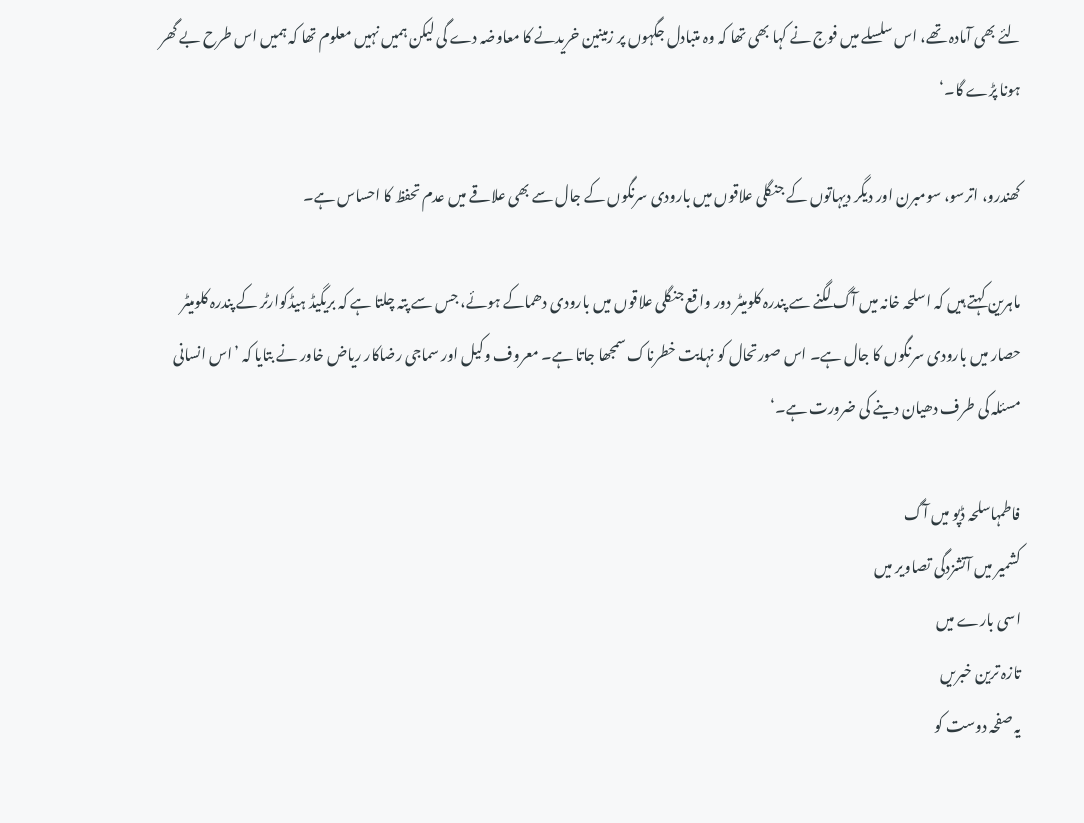لئے بھی آمادہ تھے، اس سلسلے میں فوج نے کہا بھی تھا کہ وہ متبادل جگہوں پر زمینین خریدنے کا معاوضہ دے گی لیکن ہمیں نہیں معلوم تھا کہ ہمیں اس طرح بے گھر ہونا پڑے گا۔‘

کھندرو، اترسو، سومبرن اور دیگر دیہاتوں کے جنگلی علاقوں میں بارودی سرنگوں کے جال سے بھی علاقے میں عدم تحفظ کا احساس ہے۔

ماہرین کہتے ہیں کہ اسلحہ خانہ میں آگ لگنے سے پندرہ کلومیٹر دور واقع جنگلی علاقوں میں بارودی دھماکے ہوئے، جس سے پتہ چلتا ہے کہ بریگیڈ ہیڈکوارٹر کے پندرہ کلومیٹر حصار میں بارودی سرنگوں کا جال ہے۔ اس صورتحال کو نہایت خطرناک سمجھا جاتا ہے۔ معروف وکیل اور سماجی رضاکار ریاض خاور نے بتایا کہ ’اس انسانی مسئلہ کی طرف دھیان دینے کی ضرورت ہے۔‘

فاطمہاسلحہ ڈپو میں آگ
کشمیر میں آتشزدگی تصاویر میں
اسی بارے میں
تازہ ترین خبریں
یہ صفحہ دوست کو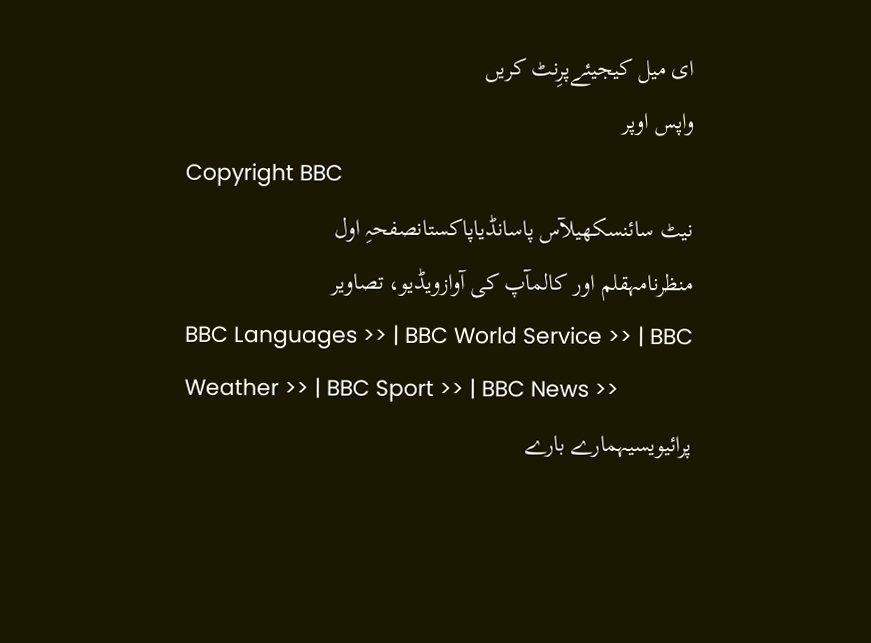ای میل کیجیئےپرِنٹ کریں
واپس اوپر
Copyright BBC
نیٹ سائنسکھیلآس پاسانڈیاپاکستانصفحہِ اول
منظرنامہقلم اور کالمآپ کی آوازویڈیو، تصاویر
BBC Languages >> | BBC World Service >> | BBC Weather >> | BBC Sport >> | BBC News >>
پرائیویسیہمارے بارے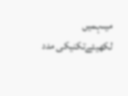میںہمیں لکھیئےتکنیکی مدد